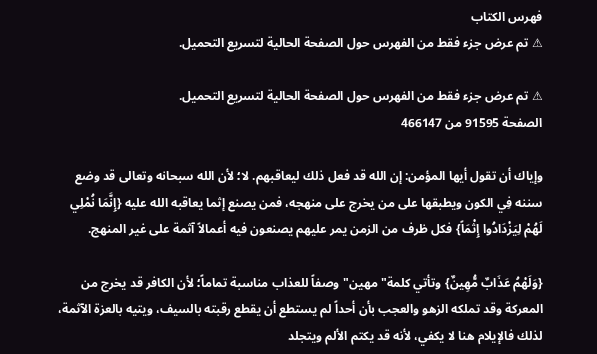فهرس الكتاب
⚠ تم عرض جزء فقط من الفهرس حول الصفحة الحالية لتسريع التحميل.

⚠ تم عرض جزء فقط من الفهرس حول الصفحة الحالية لتسريع التحميل.
الصفحة 91595 من 466147

وإياك أن تقول أيها المؤمن: إن الله قد فعل ذلك ليعاقبهم. لا؛ لأن الله سبحانه وتعالى قد وضع سننه فِي الكون ويطبقها على من يخرج على منهجه، فمن يصنع إثما يعاقبه الله عليه {إِنَّمَا نُمْلِي لَهُمْ لِيَزْدَادُوا إِثْمَاً} فكل ظرف من الزمن يمر عليهم يصنعون فيه أعمالاً آثمة على غير المنهج.

{وَلَهْمُ عَذَابٌ مُّهِينٌ} وتأتي كلمة"مهين"وصفاً للعذاب مناسبة تماماً؛ لأن الكافر قد يخرج من المعركة وقد تملكه الزهو والعجب بأن أحداً لم يستطع أن يقطع رقبته بالسيف، ويتيه بالعزة الآثمة، لذلك فالإيلام هنا لا يكفي، لأنه قد يكتم الألم ويتجلد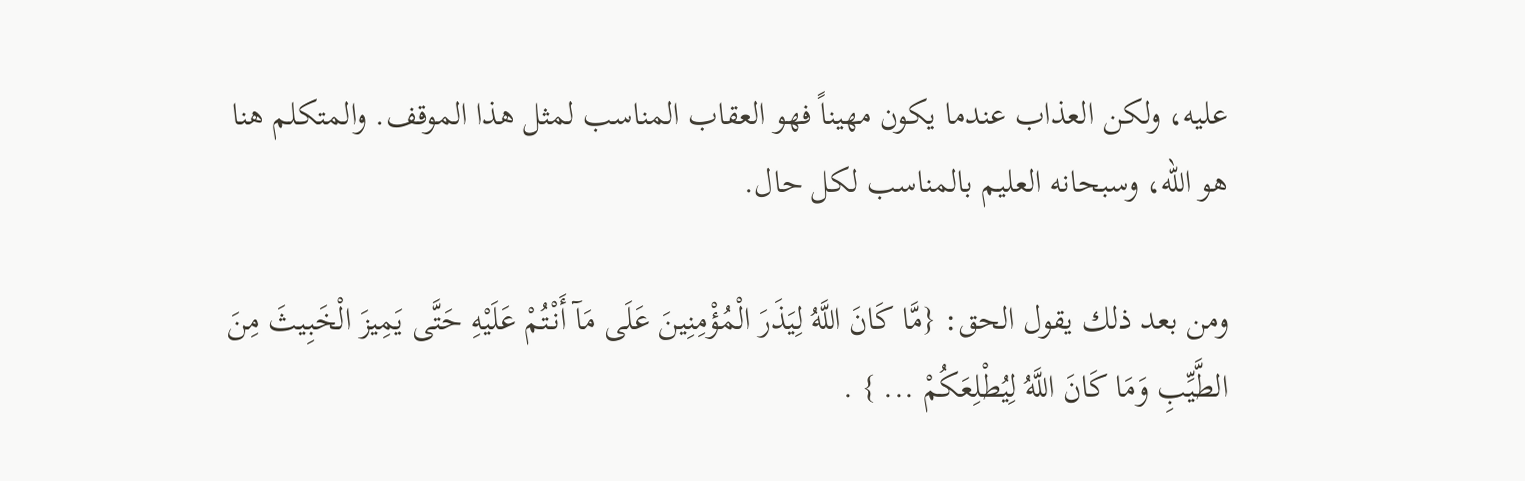عليه، ولكن العذاب عندما يكون مهيناً فهو العقاب المناسب لمثل هذا الموقف. والمتكلم هنا هو الله، وسبحانه العليم بالمناسب لكل حال.

ومن بعد ذلك يقول الحق: {مَّا كَانَ اللَّهُ لِيَذَرَ الْمُؤْمِنِينَ عَلَى مَآ أَنْتُمْ عَلَيْهِ حَتَّى يَمِيزَ الْخَبِيثَ مِنَ الطَّيِّبِ وَمَا كَانَ اللَّهُ لِيُطْلِعَكُمْ ... } .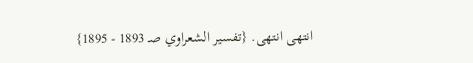انتهى انتهى. {تفسير الشعراوي صـ 1893 - 1895}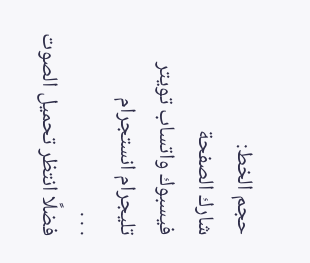حجم الخط:
شارك الصفحة
فيسبوك واتساب تويتر تليجرام انستجرام
. . .
فضلًا انتظر تحميل الصوت